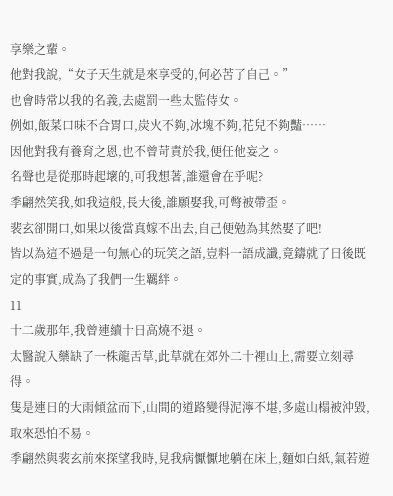享樂之輩。
他對我說,“女子天生就是來享受的,何必苦了自己。”
也會時常以我的名義,去處罰一些太監侍女。
例如,飯菜口味不合胃口,炭火不夠,冰塊不夠,花兒不夠豔……
因他對我有養育之恩,也不曾苛責於我,便任他妄之。
名聲也是從那時起壞的,可我想著,誰還會在乎呢?
季翩然笑我,如我這般,長大後,誰願娶我,可彆被帶歪。
裴玄卻開口,如果以後當真嫁不出去,自己便勉為其然娶了吧!
皆以為這不過是一句無心的玩笑之語,豈料一語成讖,竟鑄就了日後既定的事實,成為了我們一生羈絆。
11
十二歲那年,我曾連續十日高燒不退。
太醫說入藥缺了一株龍舌草,此草就在郊外二十裡山上,需要立刻尋得。
隻是連日的大雨傾盆而下,山間的道路變得泥濘不堪,多處山榻被沖毀,取來恐怕不易。
季翩然與裴玄前來探望我時,見我病懨懨地躺在床上,麵如白紙,氣若遊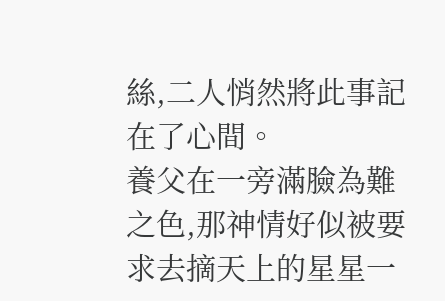絲,二人悄然將此事記在了心間。
養父在一旁滿臉為難之色,那神情好似被要求去摘天上的星星一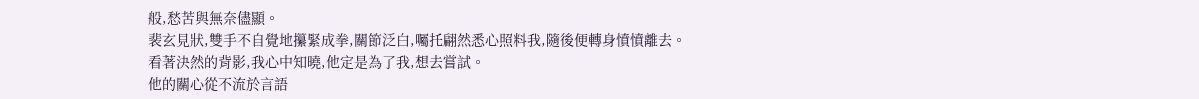般,愁苦與無奈儘顯。
裴玄見狀,雙手不自覺地攥緊成拳,關節泛白,囑托翩然悉心照料我,隨後便轉身憤憤離去。
看著決然的背影,我心中知曉,他定是為了我,想去嘗試。
他的關心從不流於言語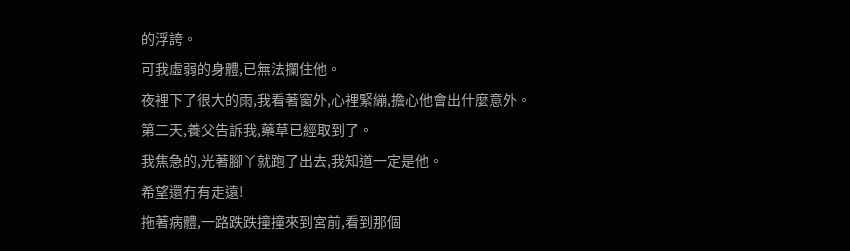的浮誇。
可我虛弱的身體,已無法攔住他。
夜裡下了很大的雨,我看著窗外,心裡緊繃,擔心他會出什麼意外。
第二天,養父告訴我,藥草已經取到了。
我焦急的,光著腳丫就跑了出去,我知道一定是他。
希望還冇有走遠!
拖著病體,一路跌跌撞撞來到宮前,看到那個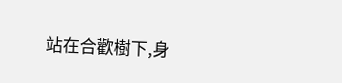站在合歡樹下,身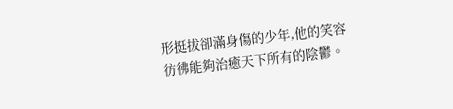形挺拔卻滿身傷的少年,他的笑容彷彿能夠治癒天下所有的陰鬱。